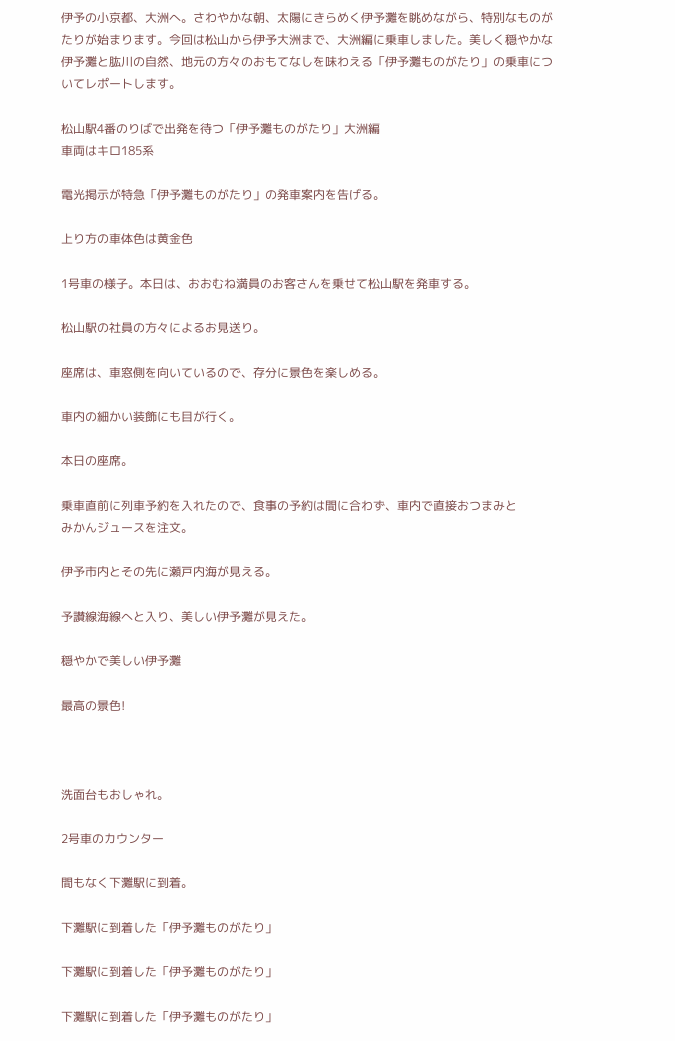伊予の小京都、大洲へ。さわやかな朝、太陽にきらめく伊予灘を眺めながら、特別なものがたりが始まります。今回は松山から伊予大洲まで、大洲編に乗車しました。美しく穏やかな伊予灘と肱川の自然、地元の方々のおもてなしを味わえる「伊予灘ものがたり」の乗車についてレポートします。

松山駅4番のりばで出発を待つ「伊予灘ものがたり」大洲編
車両はキロ185系

電光掲示が特急「伊予灘ものがたり」の発車案内を告げる。

上り方の車体色は黄金色

1号車の様子。本日は、おおむね満員のお客さんを乗せて松山駅を発車する。

松山駅の社員の方々によるお見送り。

座席は、車窓側を向いているので、存分に景色を楽しめる。

車内の細かい装飾にも目が行く。

本日の座席。

乗車直前に列車予約を入れたので、食事の予約は間に合わず、車内で直接おつまみと
みかんジュースを注文。

伊予市内とその先に瀬戸内海が見える。

予讃線海線へと入り、美しい伊予灘が見えた。

穏やかで美しい伊予灘

最高の景色!



洗面台もおしゃれ。

2号車のカウンター

間もなく下灘駅に到着。

下灘駅に到着した「伊予灘ものがたり」

下灘駅に到着した「伊予灘ものがたり」

下灘駅に到着した「伊予灘ものがたり」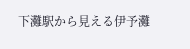下灘駅から見える伊予灘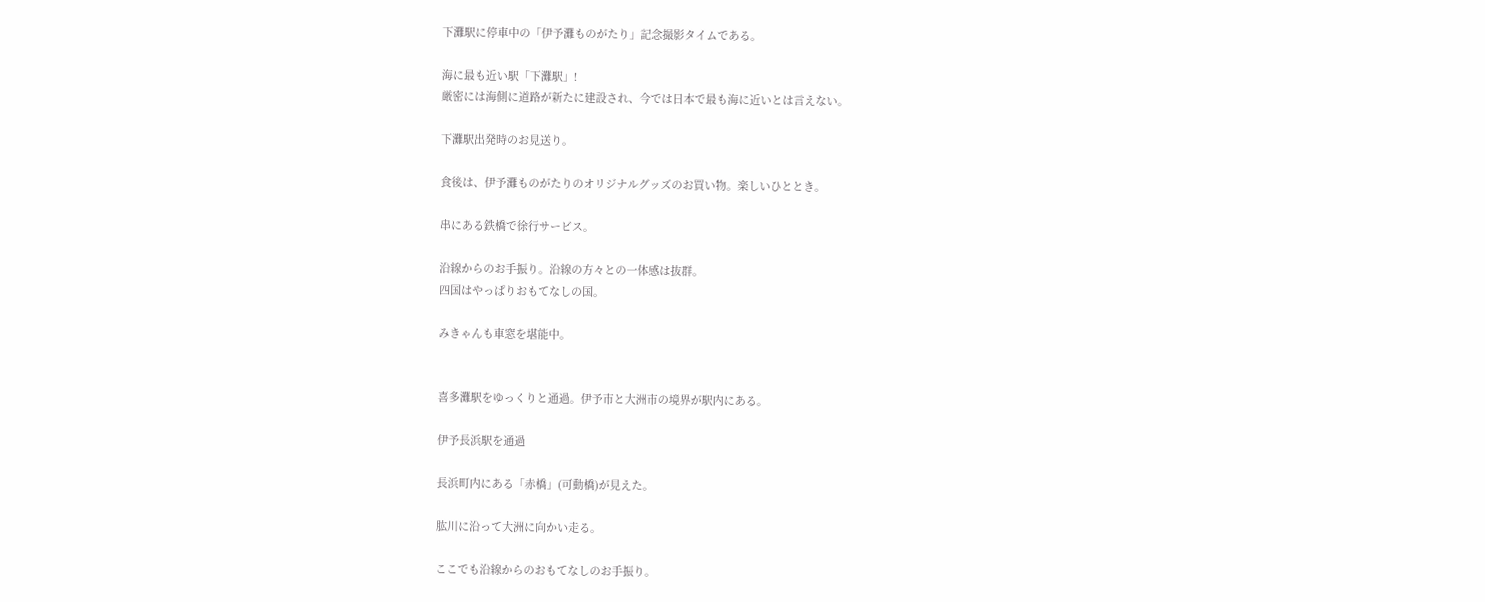下灘駅に停車中の「伊予灘ものがたり」記念撮影タイムである。

海に最も近い駅「下灘駅」!
厳密には海側に道路が新たに建設され、今では日本で最も海に近いとは言えない。

下灘駅出発時のお見送り。

食後は、伊予灘ものがたりのオリジナルグッズのお買い物。楽しいひととき。

串にある鉄橋で徐行サービス。

沿線からのお手振り。沿線の方々との一体感は抜群。
四国はやっぱりおもてなしの国。

みきゃんも車窓を堪能中。


喜多灘駅をゆっくりと通過。伊予市と大洲市の境界が駅内にある。

伊予長浜駅を通過

長浜町内にある「赤橋」(可動橋)が見えた。

肱川に沿って大洲に向かい走る。

ここでも沿線からのおもてなしのお手振り。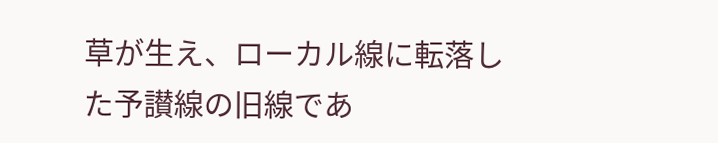草が生え、ローカル線に転落した予讃線の旧線であ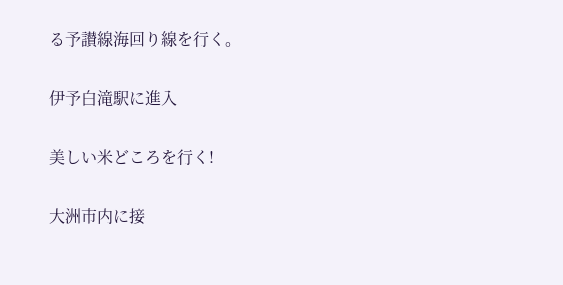る予讃線海回り線を行く。

伊予白滝駅に進入

美しい米どころを行く!

大洲市内に接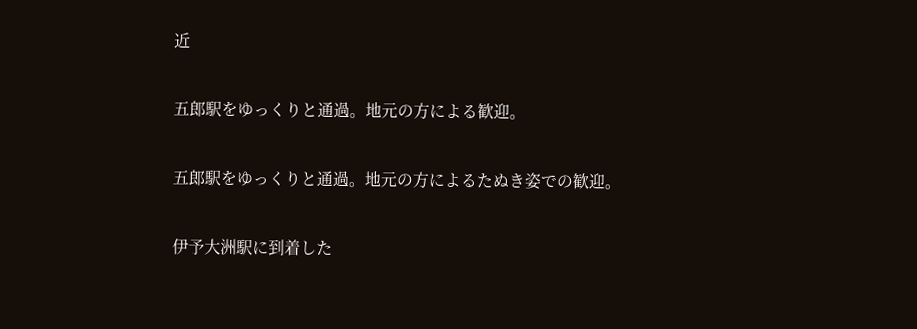近

五郎駅をゆっくりと通過。地元の方による歓迎。

五郎駅をゆっくりと通過。地元の方によるたぬき姿での歓迎。

伊予大洲駅に到着した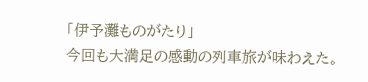「伊予灘ものがたり」
今回も大満足の感動の列車旅が味わえた。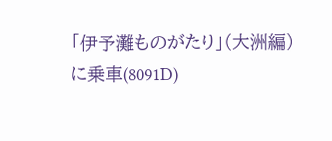「伊予灘ものがたり」(大洲編)に乗車(8091D)